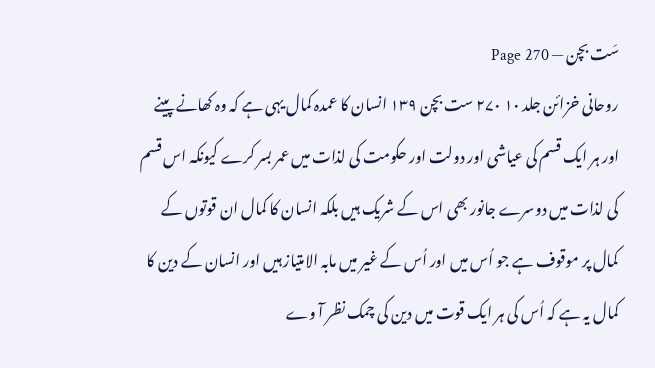سَت بچن — Page 270
روحانی خزائن جلد ۱۰ ۲۷۰ ست بچن ۱۳۹ انسان کا عمدہ کمال یہی ہے کہ وہ کھانے پینے اور ہر ایک قسم کی عیاشی اور دولت اور حکومت کی لذات میں عمر بسر کرے کیونکہ اس قسم کی لذات میں دوسرے جانور بھی اس کے شریک ہیں بلکہ انسان کا کمال ان قوتوں کے کمال پر موقوف ہے جو اُس میں اور اُس کے غیر میں مابہ الامتیاز ہیں اور انسان کے دین کا کمال یہ ہے کہ اُس کی ہر ایک قوت میں دین کی چمک نظر آ وے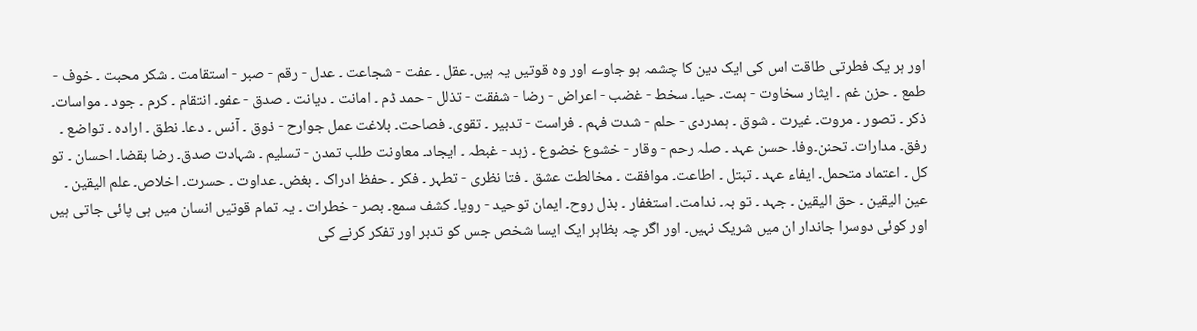اور ہر یک فطرتی طاقت اس کی ایک دین کا چشمہ ہو جاوے اور وہ قوتیں یہ ہیں۔ عقل ۔ عفت - شجاعت ۔ عدل - رقم - صبر - استقامت ۔ شکر محبت ۔ خوف - طمع ۔ حزن غم ۔ ایثار سخاوت - ہمت۔ حیا۔ سخط - غضب - اعراض - رضا - شفقت - تذلل - حمد ڈم ۔ امانت ۔ دیانت ۔ صدق - عفو۔ انتقام ۔ کرم ۔ جود ۔ مواسات۔ ذکر ۔ تصور ۔ مروت۔ غیرت ۔ شوق ۔ ہمدردی - حلم - شدت فہم ۔ فراست - تدبیر ۔ تقوی۔ فصاحت۔ بلاغت عمل جوارح - ذوق ۔ آنس ۔ دعا۔ نطق ۔ ارادہ ۔ تواضع ۔ رفق۔ مدارات۔ تحنن۔وفا۔ حسن عہد ۔ صلہ رحم - وقار - خشوع خضوع ۔ زہد - غبطہ ۔ ایجاد۔ معاونت طلب تمدن - تسلیم ۔ شہادت صدق۔ رضا بقضا۔ احسان ۔ تو کل ۔ اعتماد متحمل۔ ایفاء عہد ۔ تبتل ۔ اطاعت۔ موافقت ۔ مخالطت عشق ۔ فتا نظری - تطہر ۔ فکر ۔ حفظ ادراک ۔ بغض۔ عداوت ۔ حسرت۔ اخلاص۔ علم الیقین ۔ عین الیقین ۔ حق الیقین ۔ جہد ۔ تو بہ۔ ندامت۔ استغفار ۔ بذل روح۔ ایمان توحید - رویا۔ کشف سمع۔ بصر - خطرات ۔ یہ تمام قوتیں انسان میں ہی پائی جاتی ہیں اور کوئی دوسرا جاندار ان میں شریک نہیں۔ اور اگر چہ بظاہر ایک ایسا شخص جس کو تدبر اور تفکر کرنے کی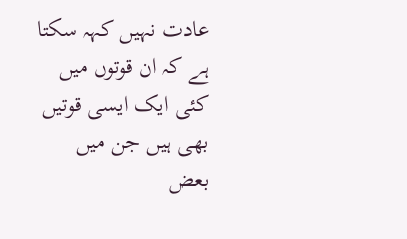عادت نہیں کہہ سکتا ہے کہ ان قوتوں میں کئی ایک ایسی قوتیں بھی ہیں جن میں بعض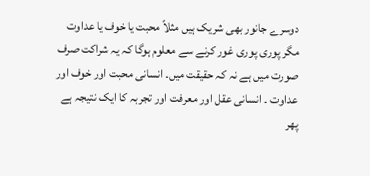دوسرے جانور بھی شریک ہیں مثلاً محبت یا خوف یا عداوت مگر پوری پوری غور کرنے سے معلوم ہوگا کہ یہ شراکت صرف صورت میں ہے نہ کہ حقیقت میں۔ انسانی محبت اور خوف اور عداوت ۔ انسانی عقل اور معرفت اور تجربہ کا ایک نتیجہ ہے پھر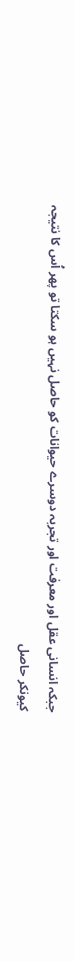جبکہ انسانی عقل اور معرفت اور تجربہ دوسرے حیوانات کو حاصل نہیں ہو سکتا تو پھر اُس کا نتیجہ کیونکر حاصل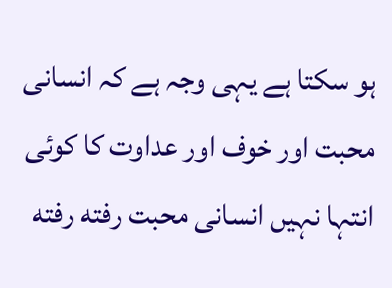ہو سکتا ہے یہی وجہ ہے کہ انسانی محبت اور خوف اور عداوت کا کوئی انتہا نہیں انسانی محبت رفته رفته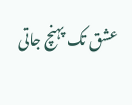عشق تک پہنچ جاتی